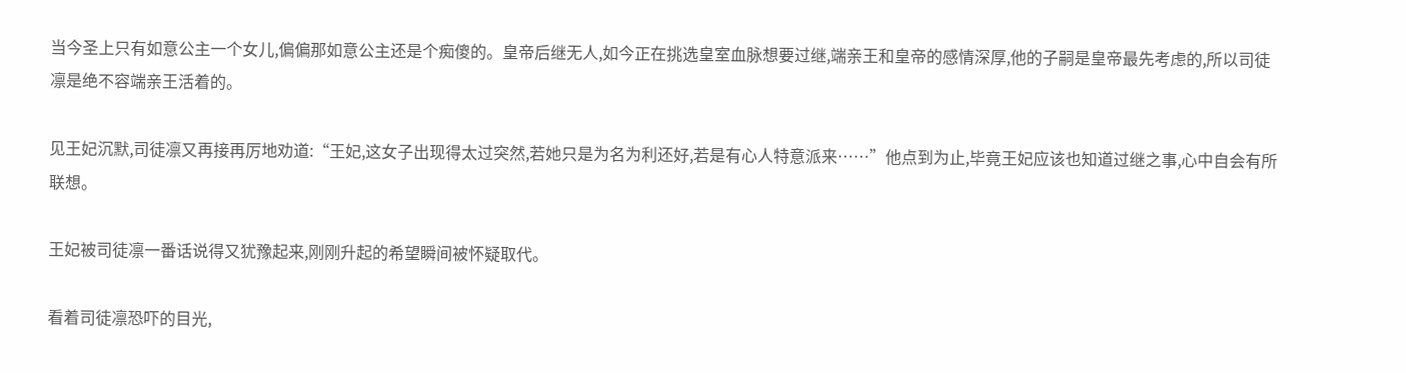当今圣上只有如意公主一个女儿,偏偏那如意公主还是个痴傻的。皇帝后继无人,如今正在挑选皇室血脉想要过继,端亲王和皇帝的感情深厚,他的子嗣是皇帝最先考虑的,所以司徒凛是绝不容端亲王活着的。

见王妃沉默,司徒凛又再接再厉地劝道:“王妃,这女子出现得太过突然,若她只是为名为利还好,若是有心人特意派来……”他点到为止,毕竟王妃应该也知道过继之事,心中自会有所联想。

王妃被司徒凛一番话说得又犹豫起来,刚刚升起的希望瞬间被怀疑取代。

看着司徒凛恐吓的目光,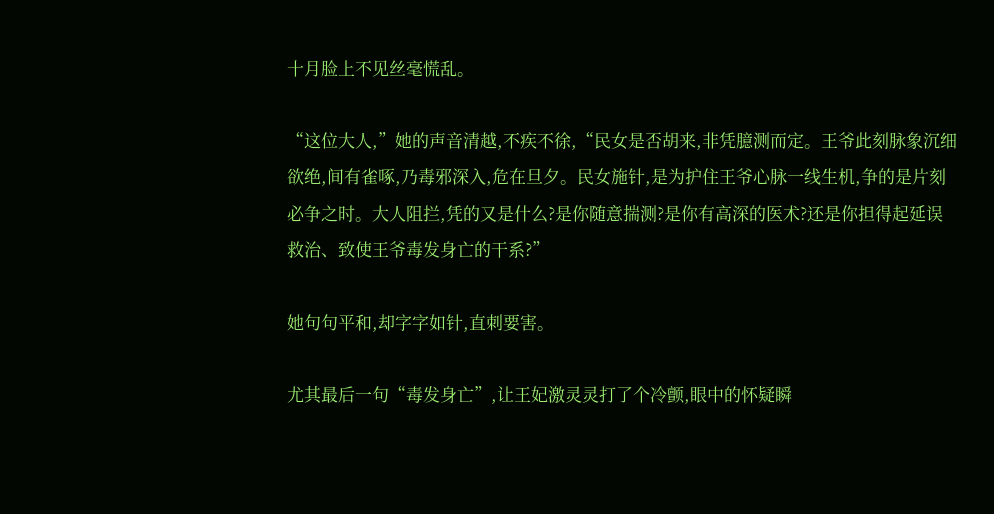十月脸上不见丝毫慌乱。

“这位大人,”她的声音清越,不疾不徐,“民女是否胡来,非凭臆测而定。王爷此刻脉象沉细欲绝,间有雀啄,乃毒邪深入,危在旦夕。民女施针,是为护住王爷心脉一线生机,争的是片刻必争之时。大人阻拦,凭的又是什么?是你随意揣测?是你有高深的医术?还是你担得起延误救治、致使王爷毒发身亡的干系?”

她句句平和,却字字如针,直刺要害。

尤其最后一句“毒发身亡”,让王妃激灵灵打了个冷颤,眼中的怀疑瞬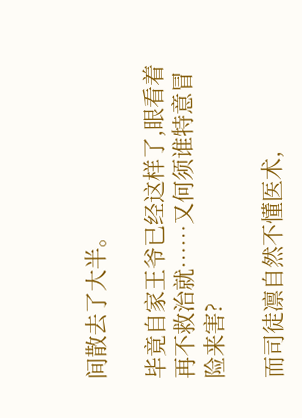间散去了大半。

毕竟自家王爷已经这样了,眼看着再不救治就……又何须谁特意冒险来害?

而司徒凛自然不懂医术,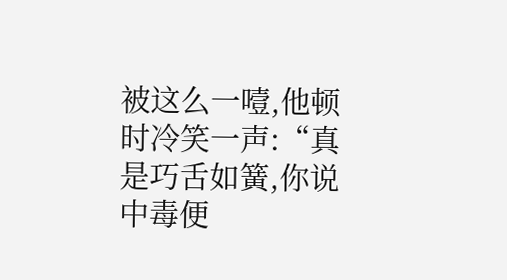被这么一噎,他顿时冷笑一声:“真是巧舌如簧,你说中毒便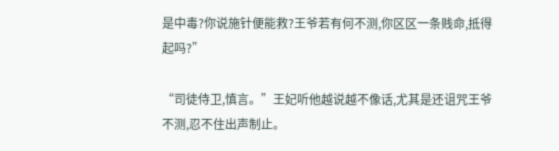是中毒?你说施针便能救?王爷若有何不测,你区区一条贱命,抵得起吗?”

“司徒侍卫,慎言。”王妃听他越说越不像话,尤其是还诅咒王爷不测,忍不住出声制止。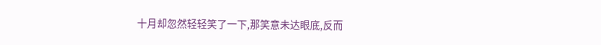十月却忽然轻轻笑了一下,那笑意未达眼底,反而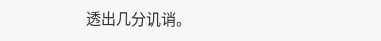透出几分讥诮。